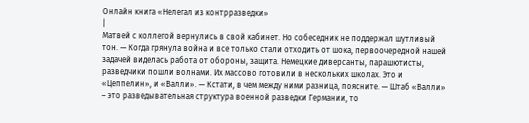Онлайн книга «Нелегал из контрразведки»
|
Матвей с коллегой вернулись в свой кабинет. Но собеседник не поддержал шутливый тон. — Когда грянула война и все только стали отходить от шока, первоочередной нашей задачей виделась работа от обороны, защита. Немецкие диверсанты, парашютисты, разведчики пошли волнами. Их массово готовили в нескольких школах. Это и «Цеппелин», и «Валли». — Кстати, в чем между ними разница, поясните. — Штаб «Валли» – это разведывательная структура военной разведки Германии, то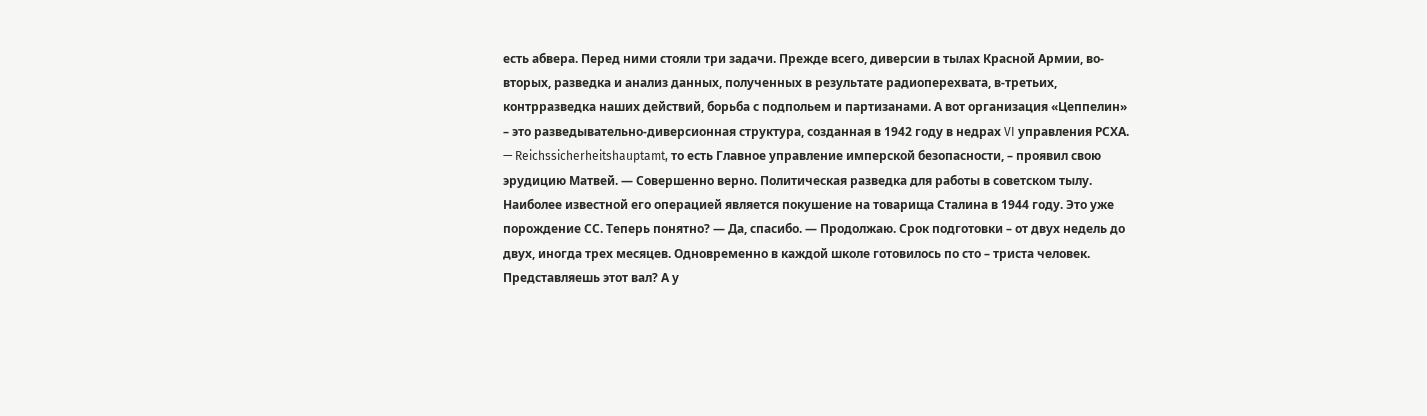есть абвера. Перед ними стояли три задачи. Прежде всего, диверсии в тылах Красной Армии, во-вторых, разведка и анализ данных, полученных в результате радиоперехвата, в-третьих, контрразведка наших действий, борьба с подпольем и партизанами. А вот организация «Цеппелин» – это разведывательно-диверсионная структура, созданная в 1942 году в недрах VI управления РСХА. — Reichssicherheitshauptamt, то есть Главное управление имперской безопасности, – проявил свою эрудицию Матвей. — Совершенно верно. Политическая разведка для работы в советском тылу. Наиболее известной его операцией является покушение на товарища Сталина в 1944 году. Это уже порождение СС. Теперь понятно? — Да, спасибо. — Продолжаю. Срок подготовки – от двух недель до двух, иногда трех месяцев. Одновременно в каждой школе готовилось по сто – триста человек. Представляешь этот вал? А у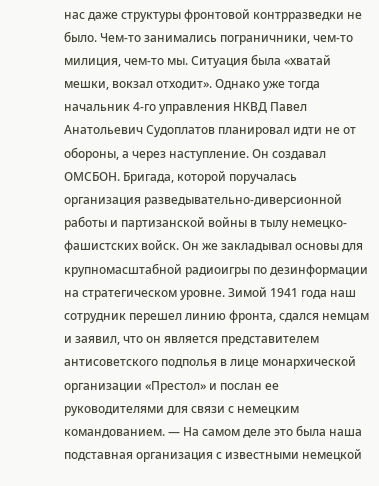нас даже структуры фронтовой контрразведки не было. Чем-то занимались пограничники, чем-то милиция, чем-то мы. Ситуация была «хватай мешки, вокзал отходит». Однако уже тогда начальник 4-го управления НКВД Павел Анатольевич Судоплатов планировал идти не от обороны, а через наступление. Он создавал ОМСБОН. Бригада, которой поручалась организация разведывательно-диверсионной работы и партизанской войны в тылу немецко-фашистских войск. Он же закладывал основы для крупномасштабной радиоигры по дезинформации на стратегическом уровне. Зимой 1941 года наш сотрудник перешел линию фронта, сдался немцам и заявил, что он является представителем антисоветского подполья в лице монархической организации «Престол» и послан ее руководителями для связи с немецким командованием. — На самом деле это была наша подставная организация с известными немецкой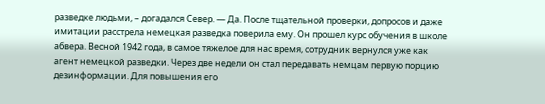разведке людьми, – догадался Север. — Да. После тщательной проверки, допросов и даже имитации расстрела немецкая разведка поверила ему. Он прошел курс обучения в школе абвера. Весной 1942 года, в самое тяжелое для нас время, сотрудник вернулся уже как агент немецкой разведки. Через две недели он стал передавать немцам первую порцию дезинформации. Для повышения его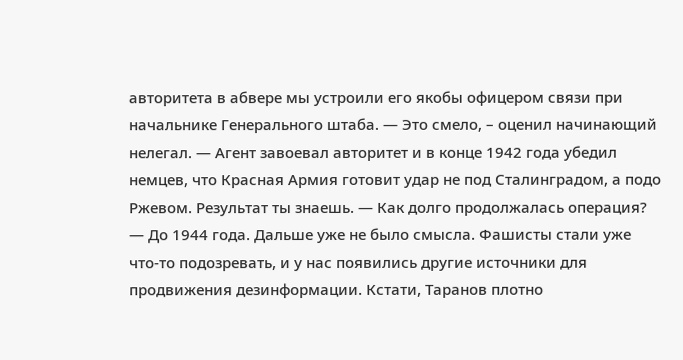авторитета в абвере мы устроили его якобы офицером связи при начальнике Генерального штаба. — Это смело, – оценил начинающий нелегал. — Агент завоевал авторитет и в конце 1942 года убедил немцев, что Красная Армия готовит удар не под Сталинградом, а подо Ржевом. Результат ты знаешь. — Как долго продолжалась операция? — До 1944 года. Дальше уже не было смысла. Фашисты стали уже что-то подозревать, и у нас появились другие источники для продвижения дезинформации. Кстати, Таранов плотно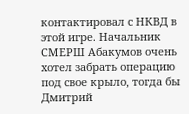контактировал с НКВД в этой игре. Начальник СМЕРШ Абакумов очень хотел забрать операцию под свое крыло, тогда бы Дмитрий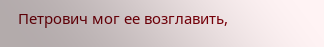Петрович мог ее возглавить,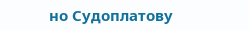но Судоплатову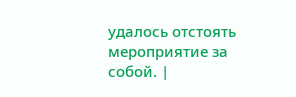удалось отстоять мероприятие за собой. |